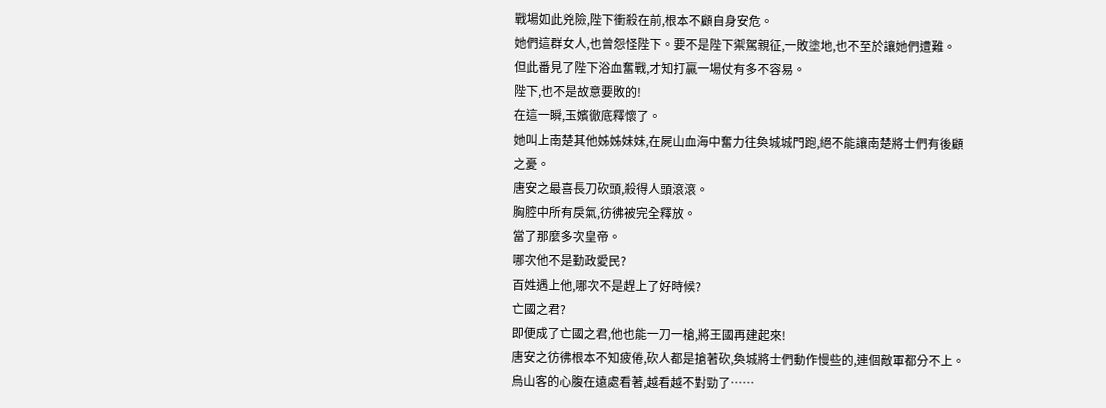戰場如此兇險,陛下衝殺在前,根本不顧自身安危。
她們這群女人,也曾怨怪陛下。要不是陛下禦駕親征,一敗塗地,也不至於讓她們遭難。
但此番見了陛下浴血奮戰,才知打贏一場仗有多不容易。
陛下,也不是故意要敗的!
在這一瞬,玉嬪徹底釋懷了。
她叫上南楚其他姊姊妹妹,在屍山血海中奮力往奐城城門跑,絕不能讓南楚將士們有後顧之憂。
唐安之最喜長刀砍頭,殺得人頭滾滾。
胸腔中所有戾氣,彷彿被完全釋放。
當了那麼多次皇帝。
哪次他不是勤政愛民?
百姓遇上他,哪次不是趕上了好時候?
亡國之君?
即便成了亡國之君,他也能一刀一槍,將王國再建起來!
唐安之彷彿根本不知疲倦,砍人都是搶著砍,奐城將士們動作慢些的,連個敵軍都分不上。
烏山客的心腹在遠處看著,越看越不對勁了……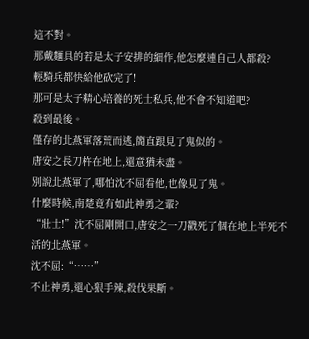這不對。
那戴麵具的若是太子安排的細作,他怎麼連自己人都殺?
輕騎兵都快給他砍完了!
那可是太子精心培養的死士私兵,他不會不知道吧?
殺到最後。
僅存的北燕軍落荒而逃,簡直跟見了鬼似的。
唐安之長刀杵在地上,還意猶未盡。
別說北燕軍了,哪怕沈不屈看他,也像見了鬼。
什麼時候,南楚竟有如此神勇之輩?
“壯士!”沈不屈剛開口,唐安之一刀戳死了個在地上半死不活的北燕軍。
沈不屈:“……”
不止神勇,還心狠手辣,殺伐果斷。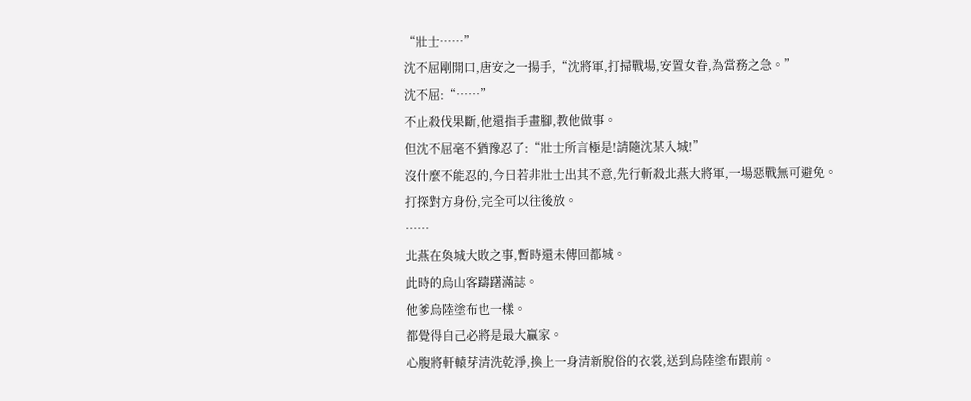“壯士……”
沈不屈剛開口,唐安之一揚手,“沈將軍,打掃戰場,安置女眷,為當務之急。”
沈不屈:“……”
不止殺伐果斷,他還指手畫腳,教他做事。
但沈不屈毫不猶豫忍了:“壯士所言極是!請隨沈某入城!”
沒什麼不能忍的,今日若非壯士出其不意,先行斬殺北燕大將軍,一場惡戰無可避免。
打探對方身份,完全可以往後放。
……
北燕在奐城大敗之事,暫時還未傳回都城。
此時的烏山客躊躇滿誌。
他爹烏陸塗布也一樣。
都覺得自己必將是最大贏家。
心腹將軒轅芽清洗乾淨,換上一身清新脫俗的衣裳,送到烏陸塗布跟前。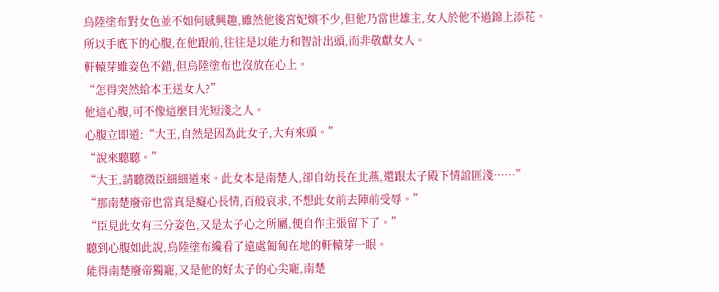烏陸塗布對女色並不如何感興趣,雖然他後宮妃嬪不少,但他乃當世雄主,女人於他不過錦上添花。
所以手底下的心腹,在他跟前,往往是以能力和智計出頭,而非敬獻女人。
軒轅芽雖姿色不錯,但烏陸塗布也沒放在心上。
“怎得突然給本王送女人?”
他這心腹,可不像這麼目光短淺之人。
心腹立即道:“大王,自然是因為此女子,大有來頭。”
“說來聽聽。”
“大王,請聽微臣細細道來。此女本是南楚人,卻自幼長在北燕,還跟太子殿下情誼匪淺……”
“那南楚廢帝也當真是癡心長情,百般哀求,不想此女前去陣前受辱。”
“臣見此女有三分姿色,又是太子心之所屬,便自作主張留下了。”
聽到心腹如此說,烏陸塗布纔看了遠處匍匐在地的軒轅芽一眼。
能得南楚廢帝獨寵,又是他的好太子的心尖寵,南楚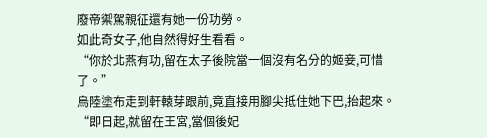廢帝禦駕親征還有她一份功勞。
如此奇女子,他自然得好生看看。
“你於北燕有功,留在太子後院當一個沒有名分的姬妾,可惜了。”
烏陸塗布走到軒轅芽跟前,竟直接用腳尖抵住她下巴,抬起來。
“即日起,就留在王宮,當個後妃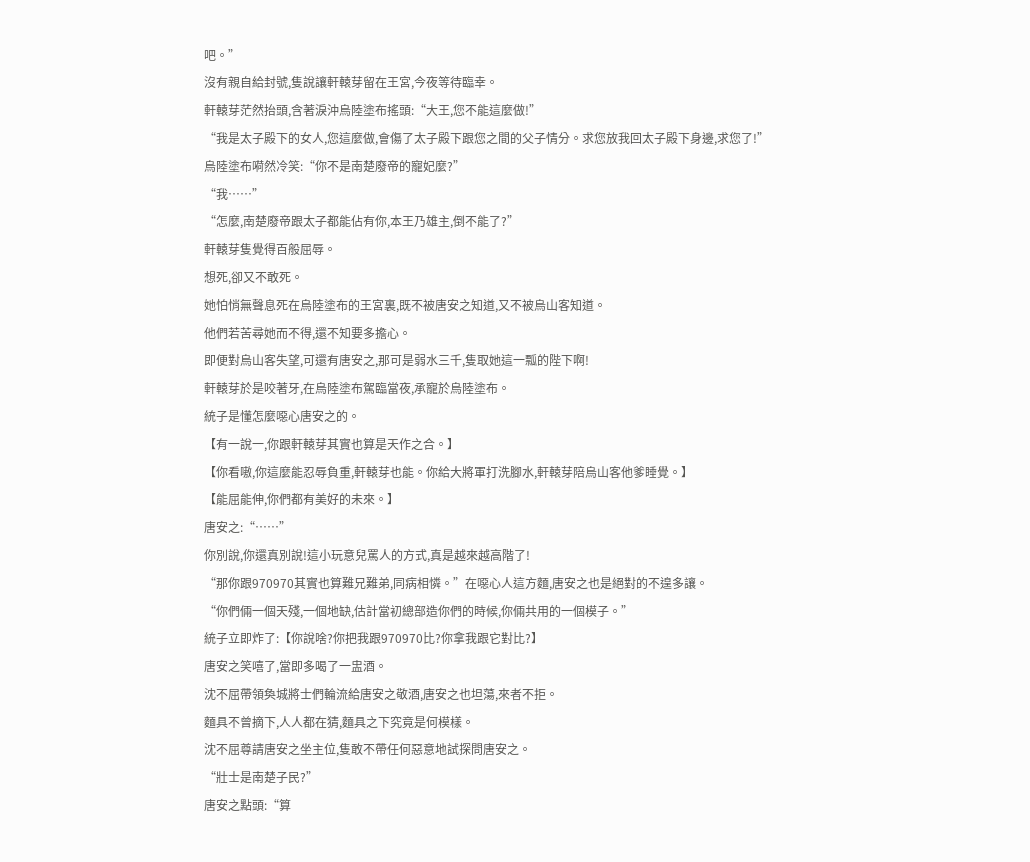吧。”
沒有親自給封號,隻說讓軒轅芽留在王宮,今夜等待臨幸。
軒轅芽茫然抬頭,含著淚沖烏陸塗布搖頭:“大王,您不能這麼做!”
“我是太子殿下的女人,您這麼做,會傷了太子殿下跟您之間的父子情分。求您放我回太子殿下身邊,求您了!”
烏陸塗布嗬然冷笑:“你不是南楚廢帝的寵妃麼?”
“我……”
“怎麼,南楚廢帝跟太子都能佔有你,本王乃雄主,倒不能了?”
軒轅芽隻覺得百般屈辱。
想死,卻又不敢死。
她怕悄無聲息死在烏陸塗布的王宮裏,既不被唐安之知道,又不被烏山客知道。
他們若苦尋她而不得,還不知要多擔心。
即便對烏山客失望,可還有唐安之,那可是弱水三千,隻取她這一瓢的陛下啊!
軒轅芽於是咬著牙,在烏陸塗布駕臨當夜,承寵於烏陸塗布。
統子是懂怎麼噁心唐安之的。
【有一說一,你跟軒轅芽其實也算是天作之合。】
【你看嗷,你這麼能忍辱負重,軒轅芽也能。你給大將軍打洗腳水,軒轅芽陪烏山客他爹睡覺。】
【能屈能伸,你們都有美好的未來。】
唐安之:“……”
你別說,你還真別說!這小玩意兒罵人的方式,真是越來越高階了!
“那你跟970970其實也算難兄難弟,同病相憐。”在噁心人這方麵,唐安之也是絕對的不遑多讓。
“你們倆一個天殘,一個地缺,估計當初總部造你們的時候,你倆共用的一個模子。”
統子立即炸了:【你說啥?你把我跟970970比?你拿我跟它對比?】
唐安之笑嘻了,當即多喝了一盅酒。
沈不屈帶領奐城將士們輪流給唐安之敬酒,唐安之也坦蕩,來者不拒。
麵具不曾摘下,人人都在猜,麵具之下究竟是何模樣。
沈不屈尊請唐安之坐主位,隻敢不帶任何惡意地試探問唐安之。
“壯士是南楚子民?”
唐安之點頭:“算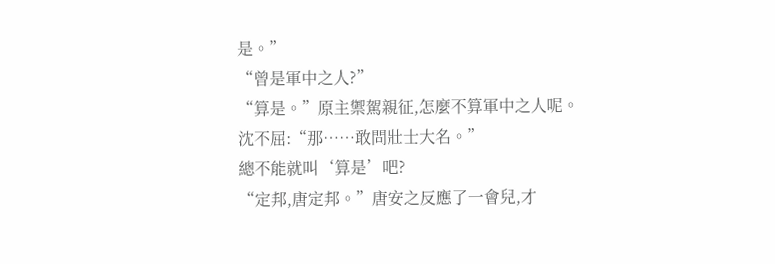是。”
“曾是軍中之人?”
“算是。”原主禦駕親征,怎麼不算軍中之人呢。
沈不屈:“那……敢問壯士大名。”
總不能就叫‘算是’吧?
“定邦,唐定邦。”唐安之反應了一會兒,才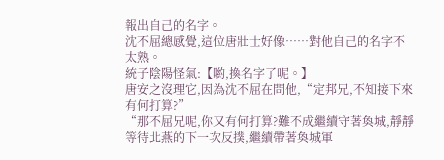報出自己的名字。
沈不屈總感覺,這位唐壯士好像……對他自己的名字不太熟。
統子陰陽怪氣:【喲,換名字了呢。】
唐安之沒理它,因為沈不屈在問他,“定邦兄,不知接下來有何打算?”
“那不屈兄呢,你又有何打算?難不成繼續守著奐城,靜靜等待北燕的下一次反撲,繼續帶著奐城軍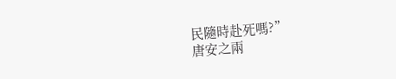民隨時赴死嗎?”
唐安之兩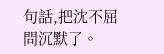句話,把沈不屈問沉默了。